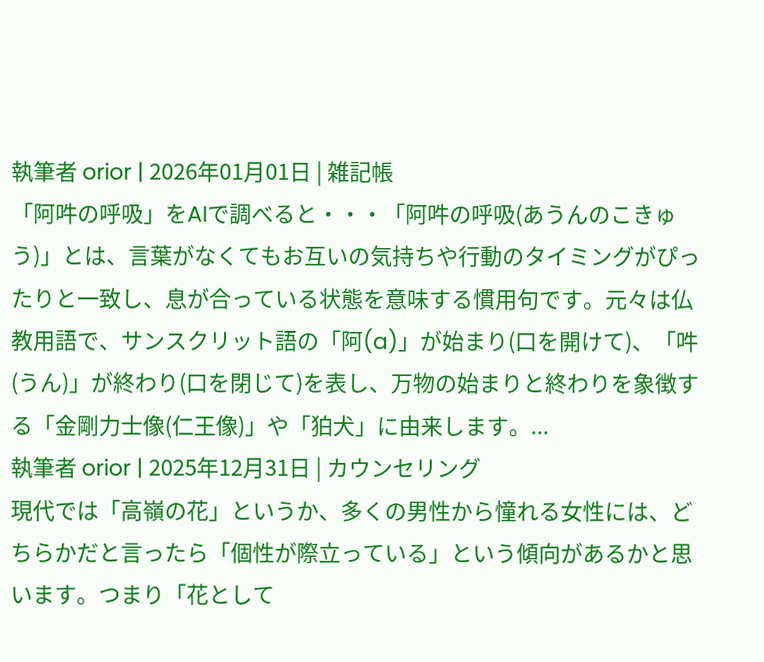執筆者 orior | 2026年01月01日 | 雑記帳
「阿吽の呼吸」をAIで調べると・・・「阿吽の呼吸(あうんのこきゅう)」とは、言葉がなくてもお互いの気持ちや行動のタイミングがぴったりと一致し、息が合っている状態を意味する慣用句です。元々は仏教用語で、サンスクリット語の「阿(a)」が始まり(口を開けて)、「吽(うん)」が終わり(口を閉じて)を表し、万物の始まりと終わりを象徴する「金剛力士像(仁王像)」や「狛犬」に由来します。...
執筆者 orior | 2025年12月31日 | カウンセリング
現代では「高嶺の花」というか、多くの男性から憧れる女性には、どちらかだと言ったら「個性が際立っている」という傾向があるかと思います。つまり「花として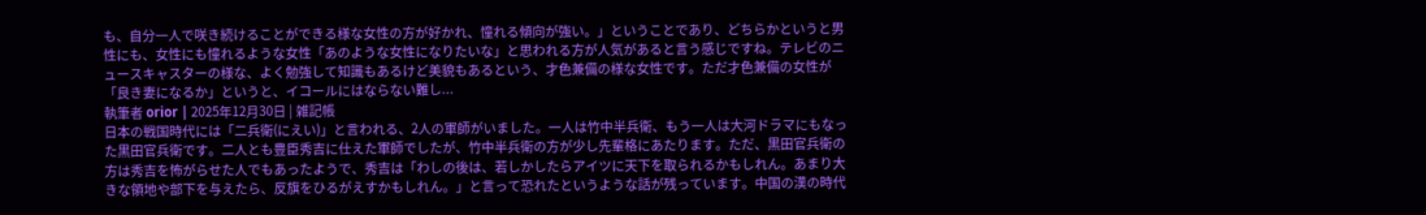も、自分一人で咲き続けることができる様な女性の方が好かれ、憧れる傾向が強い。」ということであり、どちらかというと男性にも、女性にも憧れるような女性「あのような女性になりたいな」と思われる方が人気があると言う感じですね。テレビのニュースキャスターの様な、よく勉強して知識もあるけど美貌もあるという、才色兼備の様な女性です。ただ才色兼備の女性が「良き妻になるか」というと、イコールにはならない難し...
執筆者 orior | 2025年12月30日 | 雑記帳
日本の戦国時代には「二兵衛(にえい)」と言われる、2人の軍師がいました。一人は竹中半兵衛、もう一人は大河ドラマにもなった黒田官兵衛です。二人とも豊臣秀吉に仕えた軍師でしたが、竹中半兵衛の方が少し先輩格にあたります。ただ、黒田官兵衛の方は秀吉を怖がらせた人でもあったようで、秀吉は「わしの後は、若しかしたらアイツに天下を取られるかもしれん。あまり大きな領地や部下を与えたら、反旗をひるがえすかもしれん。」と言って恐れたというような話が残っています。中国の漢の時代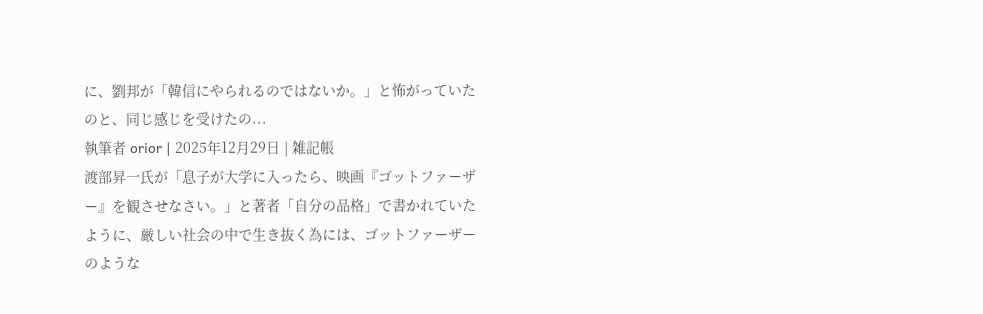に、劉邦が「韓信にやられるのではないか。」と怖がっていたのと、同じ感じを受けたの...
執筆者 orior | 2025年12月29日 | 雑記帳
渡部昇一氏が「息子が大学に入ったら、映画『ゴットファーザー』を観させなさい。」と著者「自分の品格」で書かれていたように、厳しい社会の中で生き抜く為には、ゴットファーザーのような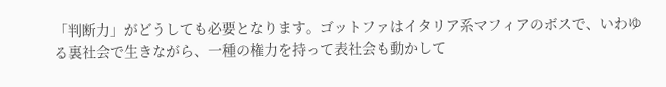「判断力」がどうしても必要となります。ゴットファはイタリア系マフィアのボスで、いわゆる裏社会で生きながら、一種の権力を持って表社会も動かして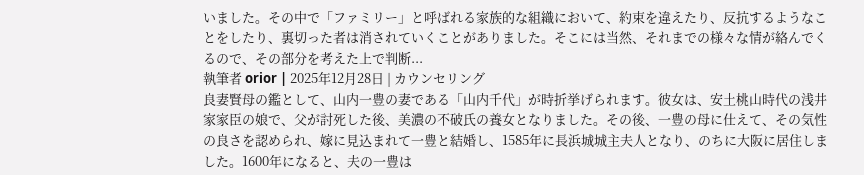いました。その中で「ファミリー」と呼ばれる家族的な組織において、約束を違えたり、反抗するようなことをしたり、裏切った者は消されていくことがありました。そこには当然、それまでの様々な情が絡んでくるので、その部分を考えた上で判断...
執筆者 orior | 2025年12月28日 | カウンセリング
良妻賢母の鑑として、山内一豊の妻である「山内千代」が時折挙げられます。彼女は、安土桃山時代の浅井家家臣の娘で、父が討死した後、美濃の不破氏の養女となりました。その後、一豊の母に仕えて、その気性の良さを認められ、嫁に見込まれて一豊と結婚し、1585年に長浜城城主夫人となり、のちに大阪に居住しました。1600年になると、夫の一豊は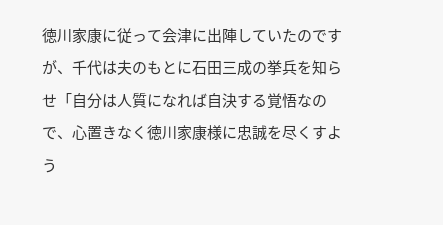徳川家康に従って会津に出陣していたのですが、千代は夫のもとに石田三成の挙兵を知らせ「自分は人質になれば自決する覚悟なので、心置きなく徳川家康様に忠誠を尽くすよう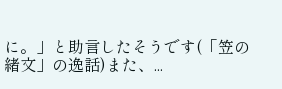に。」と助言したそうです(「笠の緒文」の逸話)また、...